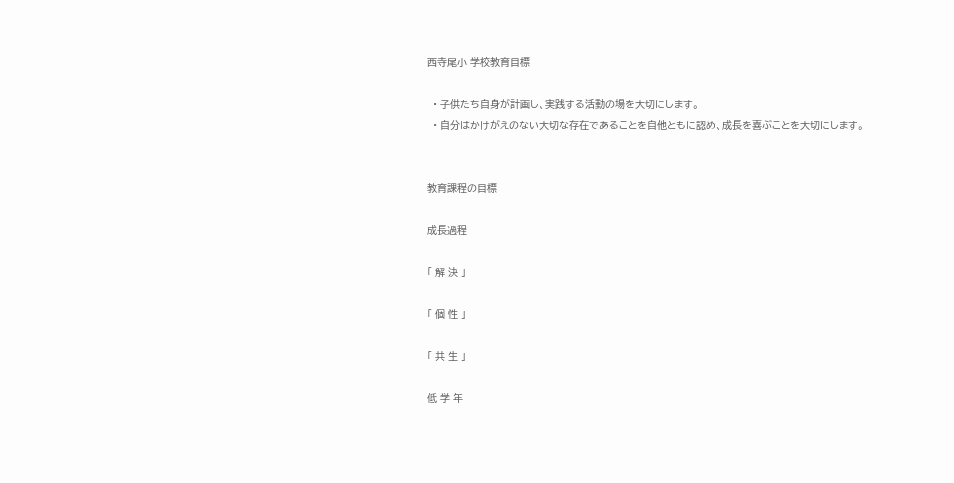西寺尾小 学校教育目標

  • 子供たち自身が計画し、実践する活動の場を大切にします。
  • 自分はかけがえのない大切な存在であることを自他ともに認め、成長を喜ぶことを大切にします。


教育課程の目標

成長過程

「 解 決 」

「 個 性 」

「 共 生 」

低 学 年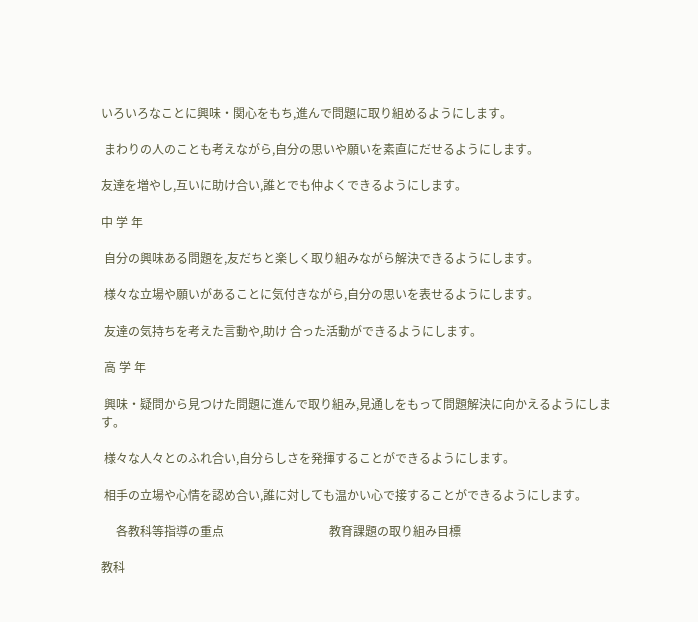いろいろなことに興味・関心をもち,進んで問題に取り組めるようにします。

 まわりの人のことも考えながら,自分の思いや願いを素直にだせるようにします。

友達を増やし,互いに助け合い,誰とでも仲よくできるようにします。

中 学 年

 自分の興味ある問題を,友だちと楽しく取り組みながら解決できるようにします。

 様々な立場や願いがあることに気付きながら,自分の思いを表せるようにします。

 友達の気持ちを考えた言動や,助け 合った活動ができるようにします。

 高 学 年

 興味・疑問から見つけた問題に進んで取り組み,見通しをもって問題解決に向かえるようにします。

 様々な人々とのふれ合い,自分らしさを発揮することができるようにします。

 相手の立場や心情を認め合い,誰に対しても温かい心で接することができるようにします。

     各教科等指導の重点                                   教育課題の取り組み目標

教科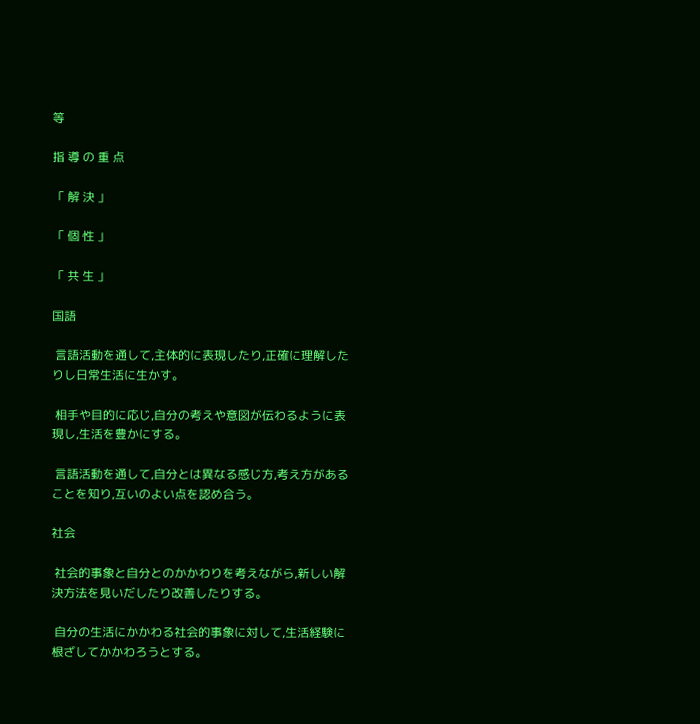等

指 導 の 重 点

「 解 決 」

「 個 性 」

「 共 生 」

国語

 言語活動を通して,主体的に表現したり,正確に理解したりし日常生活に生かす。

 相手や目的に応じ,自分の考えや意図が伝わるように表現し,生活を豊かにする。

 言語活動を通して,自分とは異なる感じ方,考え方があることを知り,互いのよい点を認め合う。

社会

 社会的事象と自分とのかかわりを考えながら,新しい解決方法を見いだしたり改善したりする。

 自分の生活にかかわる社会的事象に対して,生活経験に根ざしてかかわろうとする。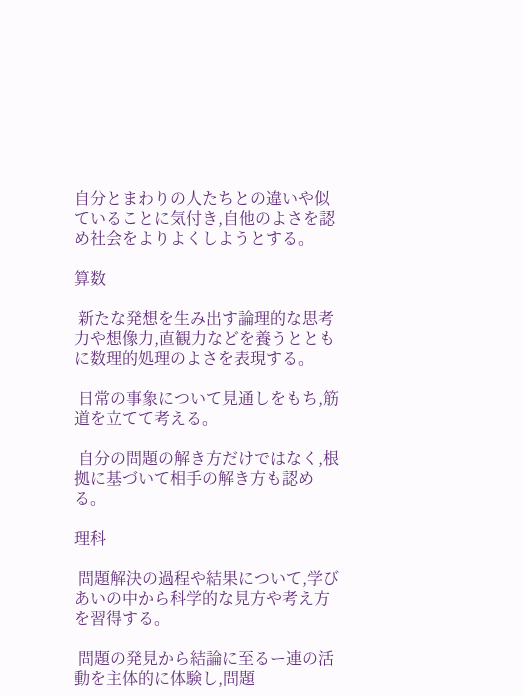自分とまわりの人たちとの違いや似ていることに気付き,自他のよさを認め社会をよりよくしようとする。

算数

 新たな発想を生み出す論理的な思考力や想像力,直観力などを養うとともに数理的処理のよさを表現する。

 日常の事象について見通しをもち,筋道を立てて考える。

 自分の問題の解き方だけではなく,根拠に基づいて相手の解き方も認める。

理科

 問題解決の過程や結果について,学びあいの中から科学的な見方や考え方を習得する。

 問題の発見から結論に至るー連の活動を主体的に体験し,問題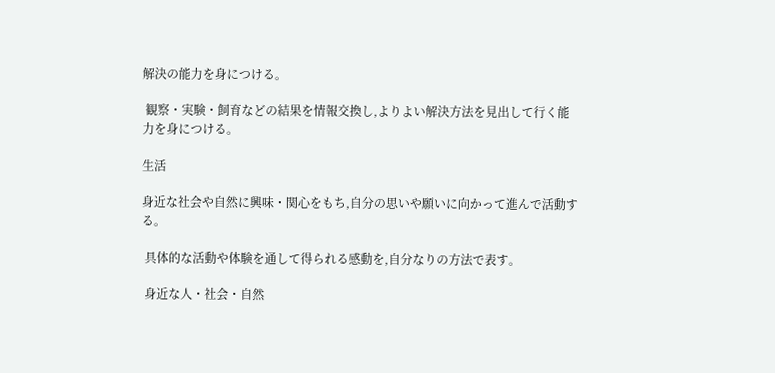解決の能力を身につける。

 観察・実験・飼育などの結果を情報交換し,よりよい解決方法を見出して行く能力を身につける。

生活

身近な社会や自然に興味・関心をもち,自分の思いや願いに向かって進んで活動する。

 具体的な活動や体験を通して得られる感動を,自分なりの方法で表す。

 身近な人・社会・自然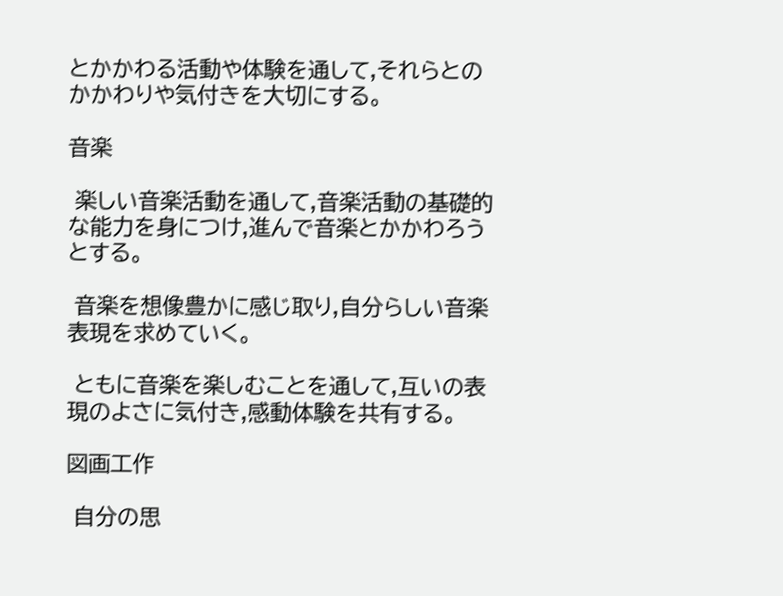とかかわる活動や体験を通して,それらとのかかわりや気付きを大切にする。

音楽

 楽しい音楽活動を通して,音楽活動の基礎的な能力を身につけ,進んで音楽とかかわろうとする。

 音楽を想像豊かに感じ取り,自分らしい音楽表現を求めていく。

 ともに音楽を楽しむことを通して,互いの表現のよさに気付き,感動体験を共有する。

図画工作

 自分の思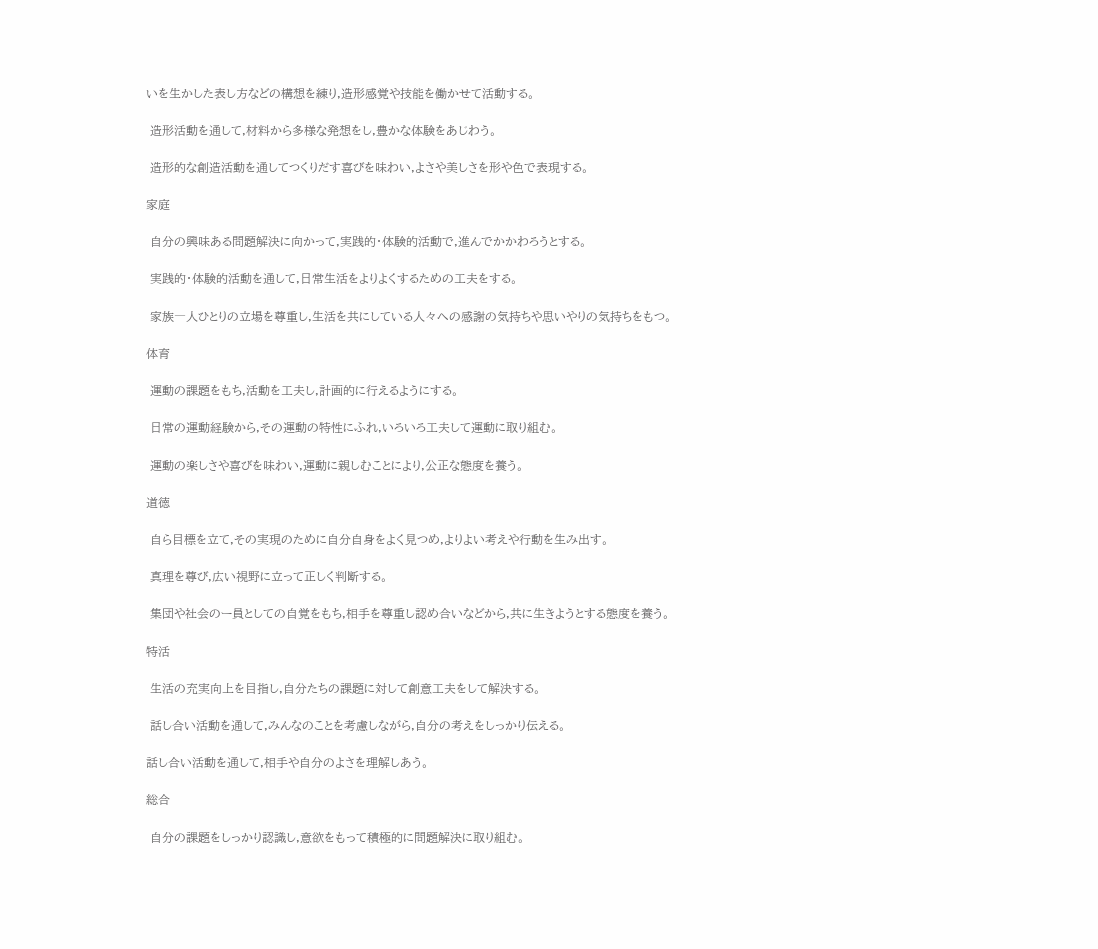いを生かした表し方などの構想を練り,造形感覚や技能を働かせて活動する。

 造形活動を通して,材料から多様な発想をし,豊かな体験をあじわう。

 造形的な創造活動を通してつくりだす喜びを味わい,よさや美しさを形や色で表現する。

家庭

 自分の興味ある問題解決に向かって,実践的・体験的活動で,進んでかかわろうとする。

 実践的・体験的活動を通して,日常生活をよりよくするための工夫をする。

 家族―人ひとりの立場を尊重し,生活を共にしている人々への感謝の気持ちや思いやりの気持ちをもつ。

体育

 運動の課題をもち,活動を工夫し,計画的に行えるようにする。

 日常の運動経験から,その運動の特性にふれ,いろいろ工夫して運動に取り組む。

 運動の楽しさや喜びを味わい,運動に親しむことにより,公正な態度を養う。

道徳

 自ら目標を立て,その実現のために自分自身をよく見つめ,よりよい考えや行動を生み出す。

 真理を尊び,広い視野に立って正しく判断する。

 集団や社会のー員としての自覚をもち,相手を尊重し認め合いなどから,共に生きようとする態度を養う。

特活

 生活の充実向上を目指し,自分たちの課題に対して創意工夫をして解決する。

 話し合い活動を通して,みんなのことを考慮しながら,自分の考えをしっかり伝える。

話し合い活動を通して,相手や自分のよさを理解しあう。

総合

 自分の課題をしっかり認識し,意欲をもって積極的に問題解決に取り組む。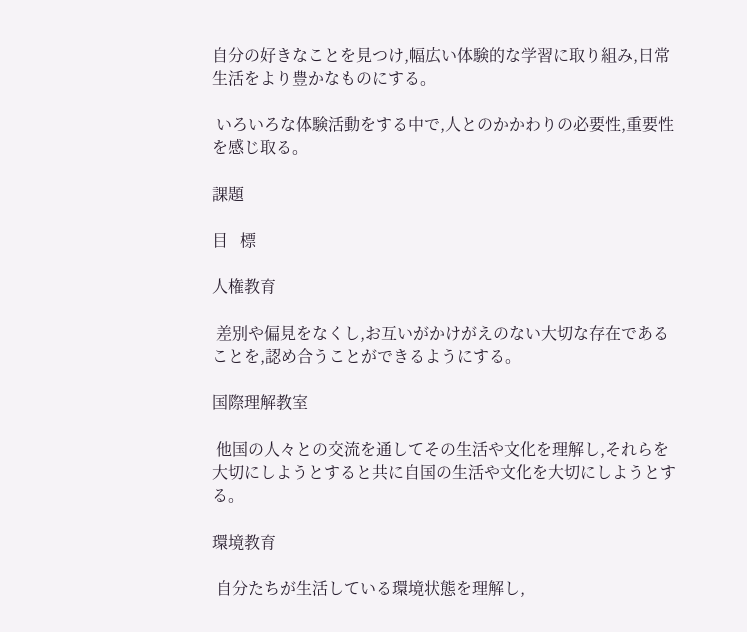自分の好きなことを見つけ,幅広い体験的な学習に取り組み,日常生活をより豊かなものにする。

 いろいろな体験活動をする中で,人とのかかわりの必要性,重要性を感じ取る。

課題

目   標

人権教育

 差別や偏見をなくし,お互いがかけがえのない大切な存在であることを,認め合うことができるようにする。

国際理解教室

 他国の人々との交流を通してその生活や文化を理解し,それらを大切にしようとすると共に自国の生活や文化を大切にしようとする。

環境教育

 自分たちが生活している環境状態を理解し,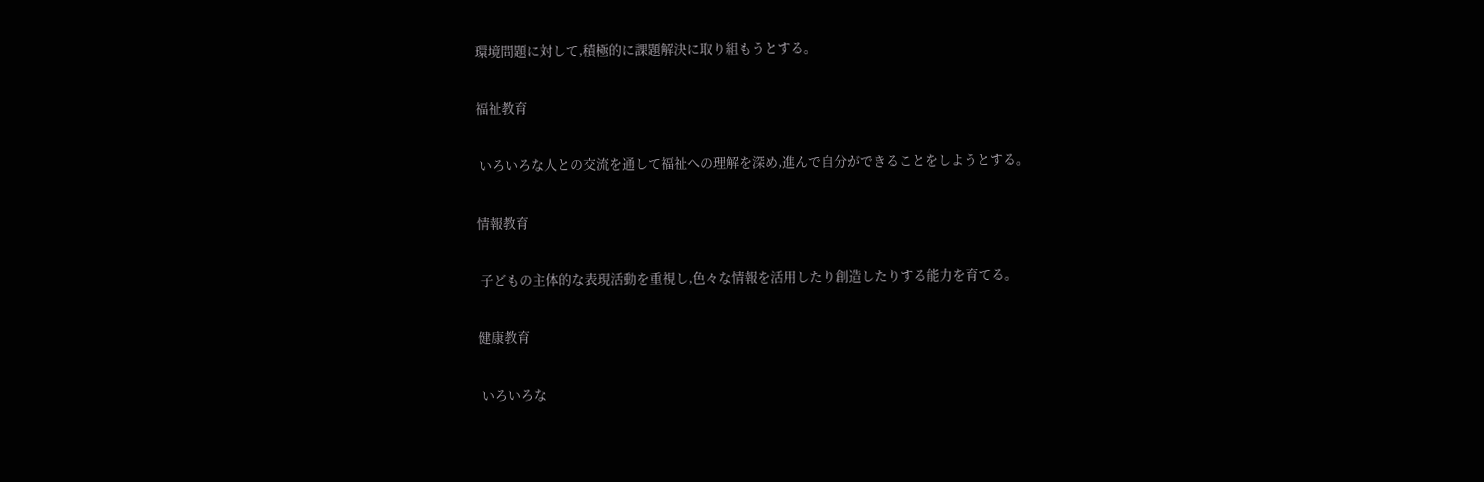環境問題に対して,積極的に課題解決に取り組もうとする。

福祉教育

 いろいろな人との交流を通して福祉への理解を深め,進んで自分ができることをしようとする。

情報教育

 子どもの主体的な表現活動を重視し,色々な情報を活用したり創造したりする能力を育てる。

健康教育

 いろいろな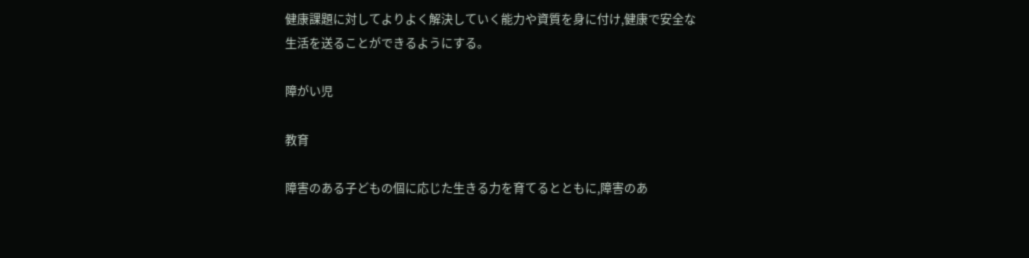健康課題に対してよりよく解決していく能力や資質を身に付け,健康で安全な生活を送ることができるようにする。

障がい児

教育

障害のある子どもの個に応じた生きる力を育てるとともに,障害のあ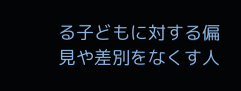る子どもに対する偏見や差別をなくす人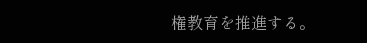権教育を推進する。